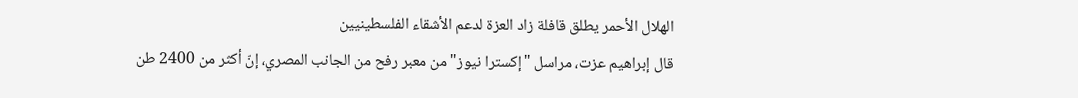الهلال الأحمر يطلق قافلة زاد العزة لدعم الأشقاء الفلسطينيين
قال إبراهيم عزت، مراسل "إكسترا نيوز" من معبر رفح من الجانب المصري، إنّ أكثر من 2400 طن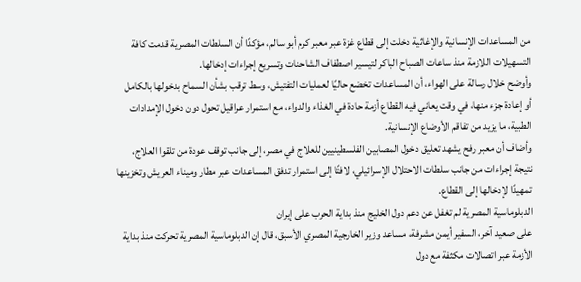من المساعدات الإنسانية والإغاثية دخلت إلى قطاع غزة عبر معبر كرم أبو سالم، مؤكدًا أن السلطات المصرية قدمت كافة التسهيلات اللازمة منذ ساعات الصباح الباكر لتيسير اصطفاف الشاحنات وتسريع إجراءات إدخالها.
وأوضح خلال رسالة على الهواء، أن المساعدات تخضع حاليًا لعمليات التفتيش، وسط ترقب بشأن السماح بدخولها بالكامل أو إعادة جزء منها، في وقت يعاني فيه القطاع أزمة حادة في الغذاء والدواء، مع استمرار عراقيل تحول دون دخول الإمدادات الطبية، ما يزيد من تفاقم الأوضاع الإنسانية.
وأضاف أن معبر رفح يشهد تعليق دخول المصابين الفلسطينيين للعلاج في مصر، إلى جانب توقف عودة من تلقوا العلاج، نتيجة إجراءات من جانب سلطات الاحتلال الإسرائيلي، لافتًا إلى استمرار تدفق المساعدات عبر مطار وميناء العريش وتخزينها تمهيدًا لإدخالها إلى القطاع.
الدبلوماسية المصرية لم تغفل عن دعم دول الخليج منذ بداية الحرب على إيران
على صعيد آخر، السفير أيمن مشرفة، مساعد وزير الخارجية المصري الأسبق، قال إن الدبلوماسية المصرية تحركت منذ بداية الأزمة عبر اتصالات مكثفة مع دول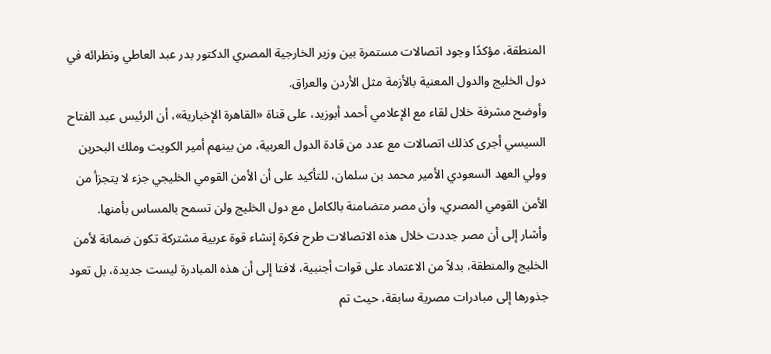المنطقة، مؤكدًا وجود اتصالات مستمرة بين وزير الخارجية المصري الدكتور بدر عبد العاطي ونظرائه في دول الخليج والدول المعنية بالأزمة مثل الأردن والعراق.
وأوضح مشرفة خلال لقاء مع الإعلامي أحمد أبوزيد، على قناة «القاهرة الإخبارية»، أن الرئيس عبد الفتاح السيسي أجرى كذلك اتصالات مع عدد من قادة الدول العربية، من بينهم أمير الكويت وملك البحرين وولي العهد السعودي الأمير محمد بن سلمان، للتأكيد على أن الأمن القومي الخليجي جزء لا يتجزأ من الأمن القومي المصري، وأن مصر متضامنة بالكامل مع دول الخليج ولن تسمح بالمساس بأمنها.
وأشار إلى أن مصر جددت خلال هذه الاتصالات طرح فكرة إنشاء قوة عربية مشتركة تكون ضمانة لأمن الخليج والمنطقة، بدلاً من الاعتماد على قوات أجنبية، لافتا إلى أن هذه المبادرة ليست جديدة، بل تعود جذورها إلى مبادرات مصرية سابقة، حيث تم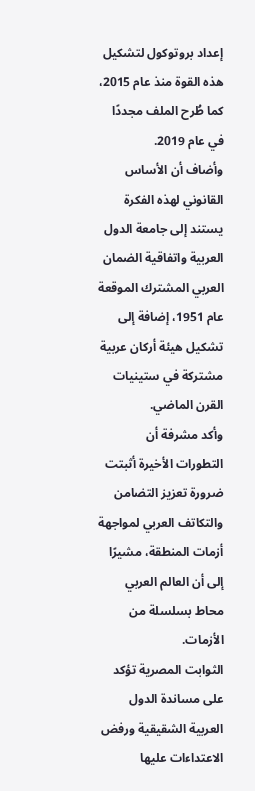إعداد بروتوكول لتشكيل هذه القوة منذ عام 2015، كما طُرح الملف مجددًا في عام 2019.
وأضاف أن الأساس القانوني لهذه الفكرة يستند إلى جامعة الدول العربية واتفاقية الضمان العربي المشترك الموقعة عام 1951، إضافة إلى تشكيل هيئة أركان عربية مشتركة في ستينيات القرن الماضي.
وأكد مشرفة أن التطورات الأخيرة أثبتت ضرورة تعزيز التضامن والتكاتف العربي لمواجهة أزمات المنطقة، مشيرًا إلى أن العالم العربي محاط بسلسلة من الأزمات.
الثوابت المصرية تؤكد على مساندة الدول العربية الشقيقية ورفض الاعتداءات عليها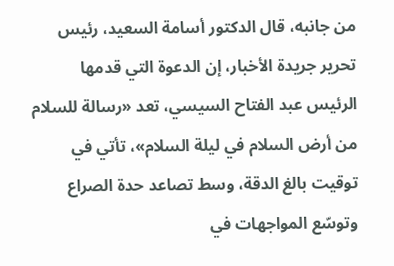من جانبه، قال الدكتور أسامة السعيد، رئيس تحرير جريدة الأخبار، إن الدعوة التي قدمها الرئيس عبد الفتاح السيسي، تعد «رسالة للسلام من أرض السلام في ليلة السلام»، تأتي في توقيت بالغ الدقة، وسط تصاعد حدة الصراع وتوسّع المواجهات في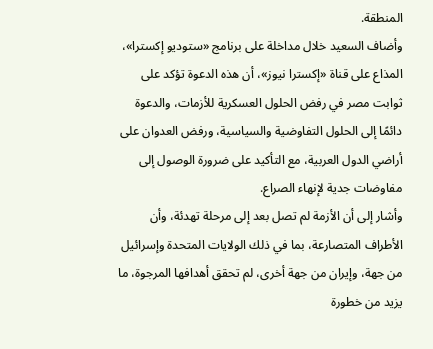المنطقة.
وأضاف السعيد خلال مداخلة على برنامج «ستوديو إكسترا»، المذاع على قناة «إكسترا نيوز»، أن هذه الدعوة تؤكد على ثوابت مصر في رفض الحلول العسكرية للأزمات، والدعوة دائمًا إلى الحلول التفاوضية والسياسية، ورفض العدوان على أراضي الدول العربية، مع التأكيد على ضرورة الوصول إلى مفاوضات جدية لإنهاء الصراع.
وأشار إلى أن الأزمة لم تصل بعد إلى مرحلة تهدئة، وأن الأطراف المتصارعة، بما في ذلك الولايات المتحدة وإسرائيل من جهة، وإيران من جهة أخرى، لم تحقق أهدافها المرجوة، ما يزيد من خطورة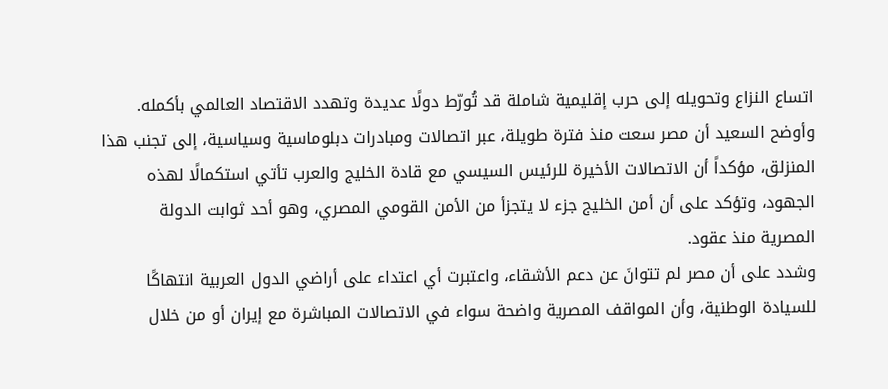اتساع النزاع وتحويله إلى حرب إقليمية شاملة قد تُورّط دولًا عديدة وتهدد الاقتصاد العالمي بأكمله.
وأوضح السعيد أن مصر سعت منذ فترة طويلة، عبر اتصالات ومبادرات دبلوماسية وسياسية، إلى تجنب هذا المنزلق، مؤكداً أن الاتصالات الأخيرة للرئيس السيسي مع قادة الخليج والعرب تأتي استكمالًا لهذه الجهود، وتؤكد على أن أمن الخليج جزء لا يتجزأ من الأمن القومي المصري، وهو أحد ثوابت الدولة المصرية منذ عقود.
وشدد على أن مصر لم تتوانَ عن دعم الأشقاء، واعتبرت أي اعتداء على أراضي الدول العربية انتهاكًا للسيادة الوطنية، وأن المواقف المصرية واضحة سواء في الاتصالات المباشرة مع إيران أو من خلال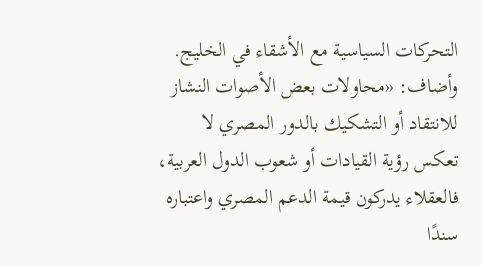التحركات السياسية مع الأشقاء في الخليج.
وأضاف: «محاولات بعض الأصوات النشاز للانتقاد أو التشكيك بالدور المصري لا تعكس رؤية القيادات أو شعوب الدول العربية، فالعقلاء يدركون قيمة الدعم المصري واعتباره سندًا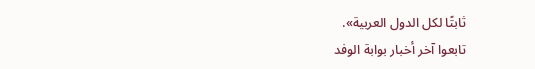ثابتًا لكل الدول العربية».
تابعوا آخر أخبار بوابة الوفد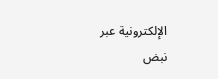الإلكترونية عبر نبض